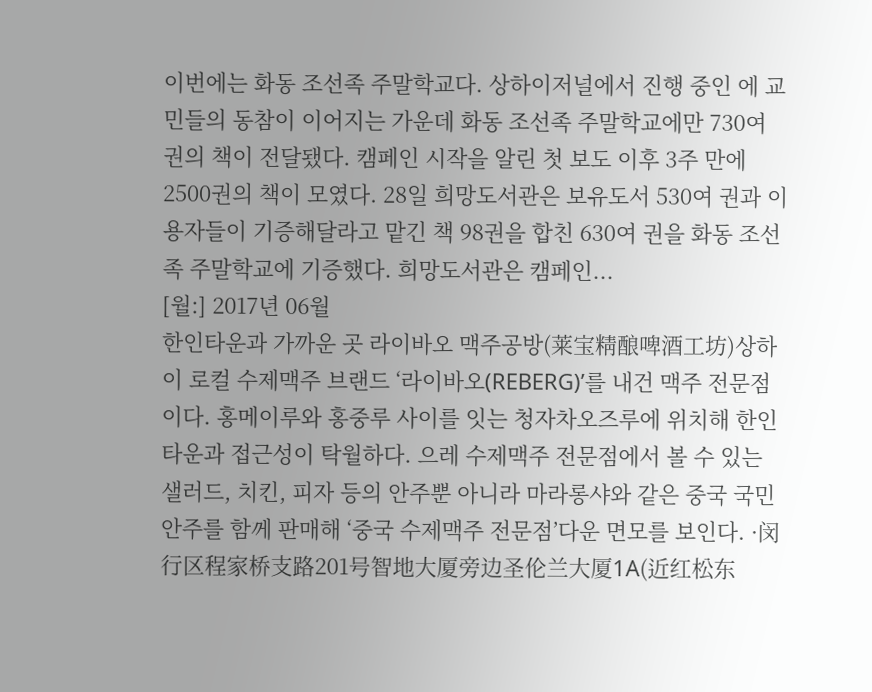이번에는 화동 조선족 주말학교다. 상하이저널에서 진행 중인 에 교민들의 동참이 이어지는 가운데 화동 조선족 주말학교에만 730여 권의 책이 전달됐다. 캠페인 시작을 알린 첫 보도 이후 3주 만에 2500권의 책이 모였다. 28일 희망도서관은 보유도서 530여 권과 이용자들이 기증해달라고 맡긴 책 98권을 합친 630여 권을 화동 조선족 주말학교에 기증했다. 희망도서관은 캠페인...
[월:] 2017년 06월
한인타운과 가까운 곳 라이바오 맥주공방(莱宝精酿啤酒工坊)상하이 로컬 수제맥주 브랜드 ‘라이바오(REBERG)’를 내건 맥주 전문점이다. 홍메이루와 홍중루 사이를 잇는 청자차오즈루에 위치해 한인타운과 접근성이 탁월하다. 으레 수제맥주 전문점에서 볼 수 있는 샐러드, 치킨, 피자 등의 안주뿐 아니라 마라롱샤와 같은 중국 국민 안주를 함께 판매해 ‘중국 수제맥주 전문점’다운 면모를 보인다. ·闵行区程家桥支路201号智地大厦旁边圣伦兰大厦1A(近红松东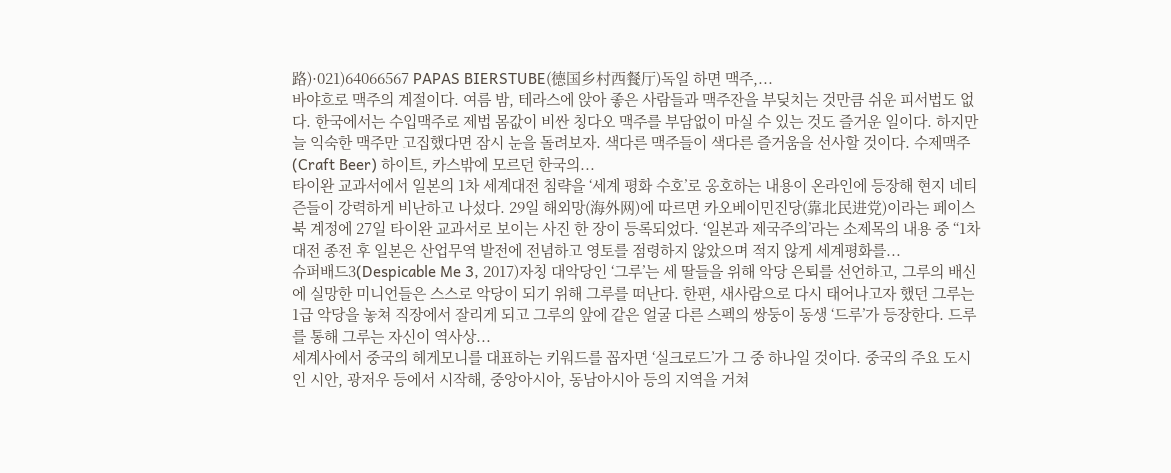路)·021)64066567 PAPAS BIERSTUBE(德国乡村西餐厅)독일 하면 맥주,...
바야흐로 맥주의 계절이다. 여름 밤, 테라스에 앉아 좋은 사람들과 맥주잔을 부딪치는 것만큼 쉬운 피서법도 없다. 한국에서는 수입맥주로 제법 몸값이 비싼 칭다오 맥주를 부담없이 마실 수 있는 것도 즐거운 일이다. 하지만 늘 익숙한 맥주만 고집했다면 잠시 눈을 돌려보자. 색다른 맥주들이 색다른 즐거움을 선사할 것이다. 수제맥주(Craft Beer) 하이트, 카스밖에 모르던 한국의...
타이완 교과서에서 일본의 1차 세계대전 침략을 ‘세계 평화 수호’로 옹호하는 내용이 온라인에 등장해 현지 네티즌들이 강력하게 비난하고 나섰다. 29일 해외망(海外网)에 따르면 카오베이민진당(靠北民进党)이라는 페이스북 계정에 27일 타이완 교과서로 보이는 사진 한 장이 등록되었다. ‘일본과 제국주의’라는 소제목의 내용 중 “1차대전 종전 후 일본은 산업무역 발전에 전념하고 영토를 점령하지 않았으며 적지 않게 세계평화를...
슈퍼배드3(Despicable Me 3, 2017)자칭 대악당인 ‘그루’는 세 딸들을 위해 악당 은퇴를 선언하고, 그루의 배신에 실망한 미니언들은 스스로 악당이 되기 위해 그루를 떠난다. 한편, 새사람으로 다시 태어나고자 했던 그루는 1급 악당을 놓쳐 직장에서 잘리게 되고 그루의 앞에 같은 얼굴 다른 스펙의 쌍둥이 동생 ‘드루’가 등장한다. 드루를 통해 그루는 자신이 역사상...
세계사에서 중국의 헤게모니를 대표하는 키워드를 꼽자면 ‘실크로드’가 그 중 하나일 것이다. 중국의 주요 도시인 시안, 광저우 등에서 시작해, 중앙아시아, 동남아시아 등의 지역을 거쳐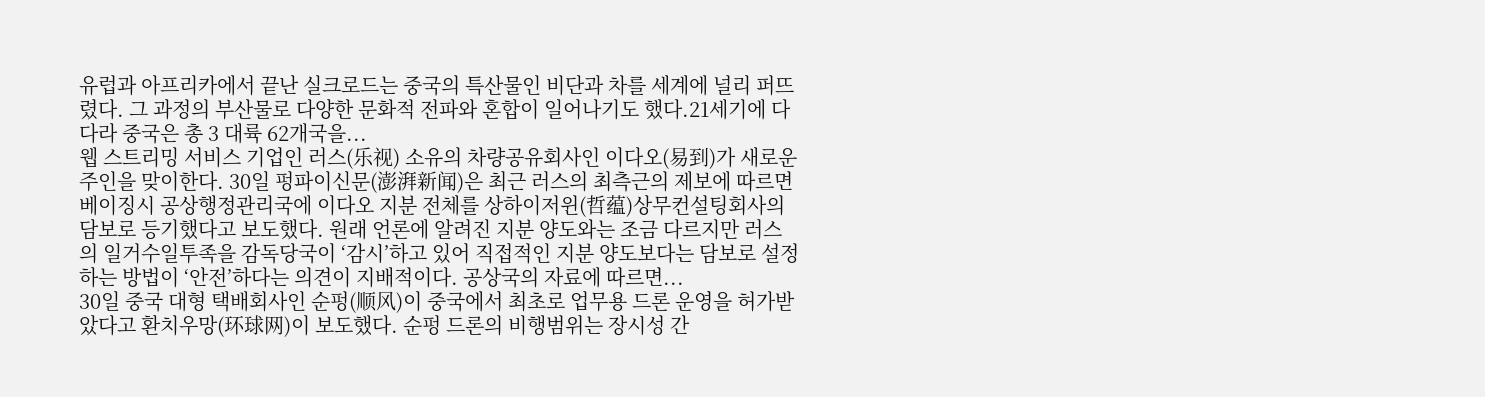유럽과 아프리카에서 끝난 실크로드는 중국의 특산물인 비단과 차를 세계에 널리 퍼뜨렸다. 그 과정의 부산물로 다양한 문화적 전파와 혼합이 일어나기도 했다.21세기에 다다라 중국은 총 3 대륙 62개국을...
웹 스트리밍 서비스 기업인 러스(乐视) 소유의 차량공유회사인 이다오(易到)가 새로운 주인을 맞이한다. 30일 펑파이신문(澎湃新闻)은 최근 러스의 최측근의 제보에 따르면 베이징시 공상행정관리국에 이다오 지분 전체를 상하이저윈(哲蕴)상무컨설팅회사의 담보로 등기했다고 보도했다. 원래 언론에 알려진 지분 양도와는 조금 다르지만 러스의 일거수일투족을 감독당국이 ‘감시’하고 있어 직접적인 지분 양도보다는 담보로 설정하는 방법이 ‘안전’하다는 의견이 지배적이다. 공상국의 자료에 따르면...
30일 중국 대형 택배회사인 순펑(顺风)이 중국에서 최초로 업무용 드론 운영을 허가받았다고 환치우망(环球网)이 보도했다. 순펑 드론의 비행범위는 장시성 간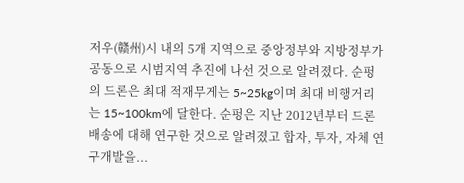저우(赣州)시 내의 5개 지역으로 중앙정부와 지방정부가 공동으로 시범지역 추진에 나선 것으로 알려졌다. 순펑의 드론은 최대 적재무게는 5~25kg이며 최대 비행거리는 15~100km에 달한다. 순펑은 지난 2012년부터 드론 배송에 대해 연구한 것으로 알려졌고 합자, 투자, 자체 연구개발을...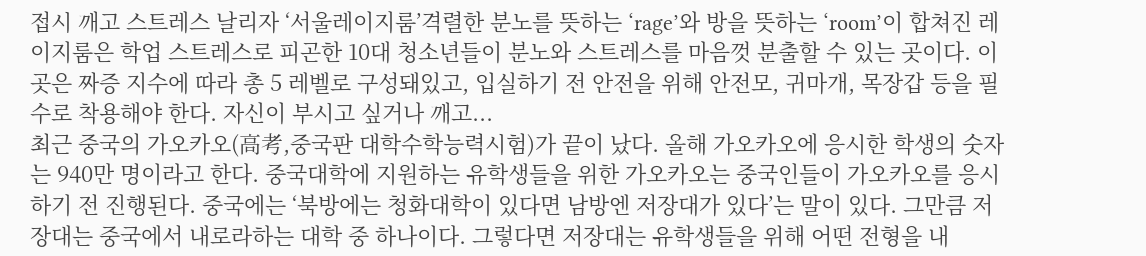접시 깨고 스트레스 날리자 ‘서울레이지룸’격렬한 분노를 뜻하는 ‘rage’와 방을 뜻하는 ‘room’이 합쳐진 레이지룸은 학업 스트레스로 피곤한 10대 청소년들이 분노와 스트레스를 마음껏 분출할 수 있는 곳이다. 이 곳은 짜증 지수에 따라 총 5 레벨로 구성돼있고, 입실하기 전 안전을 위해 안전모, 귀마개, 목장갑 등을 필수로 착용해야 한다. 자신이 부시고 싶거나 깨고...
최근 중국의 가오카오(高考,중국판 대학수학능력시험)가 끝이 났다. 올해 가오카오에 응시한 학생의 숫자는 940만 명이라고 한다. 중국대학에 지원하는 유학생들을 위한 가오카오는 중국인들이 가오카오를 응시하기 전 진행된다. 중국에는 ‘북방에는 청화대학이 있다면 남방엔 저장대가 있다’는 말이 있다. 그만큼 저장대는 중국에서 내로라하는 대학 중 하나이다. 그렇다면 저장대는 유학생들을 위해 어떤 전형을 내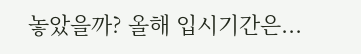놓았을까? 올해 입시기간은...